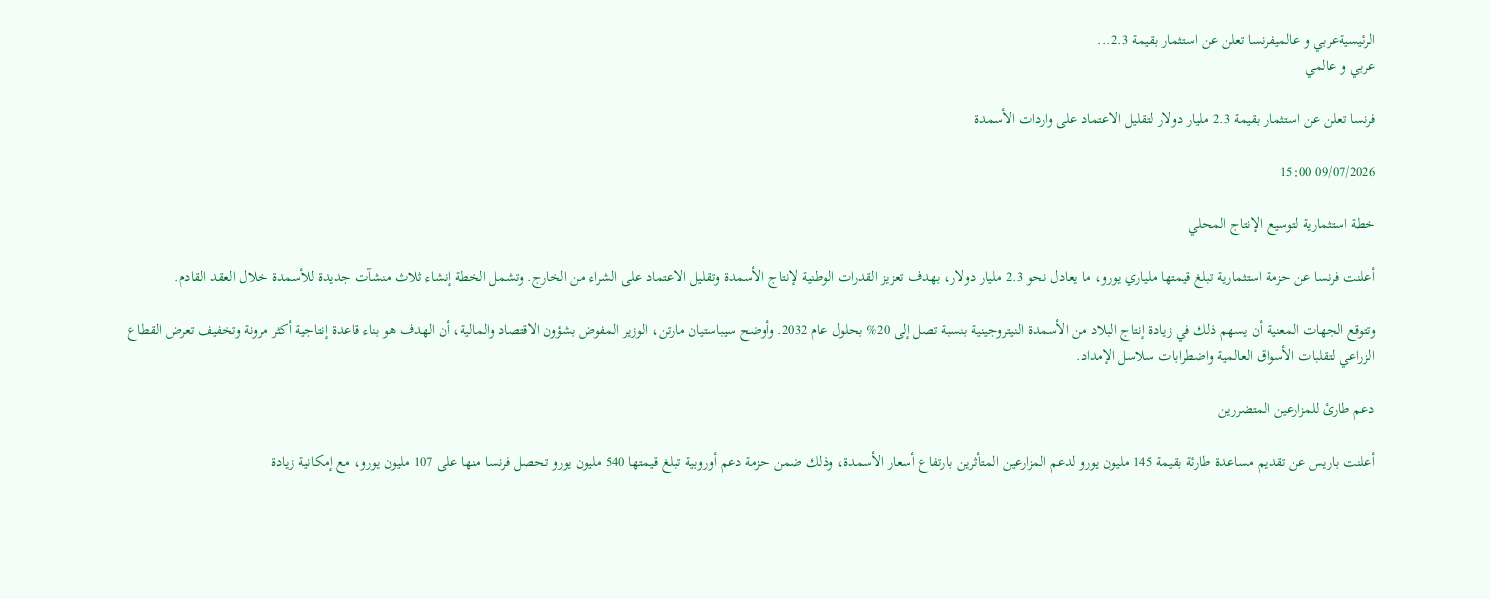الرئيسيةعربي و عالميفرنسا تعلن عن استثمار بقيمة 2.3...
عربي و عالمي

فرنسا تعلن عن استثمار بقيمة 2.3 مليار دولار لتقليل الاعتماد على واردات الأسمدة

09/07/2026 15:00

خطة استثمارية لتوسيع الإنتاج المحلي

أعلنت فرنسا عن حزمة استثمارية تبلغ قيمتها ملياري يورو، ما يعادل نحو 2.3 مليار دولار، بهدف تعزيز القدرات الوطنية لإنتاج الأسمدة وتقليل الاعتماد على الشراء من الخارج. وتشمل الخطة إنشاء ثلاث منشآت جديدة للأسمدة خلال العقد القادم.

وتتوقع الجهات المعنية أن يسهم ذلك في زيادة إنتاج البلاد من الأسمدة النيتروجينية بنسبة تصل إلى 20% بحلول عام 2032. وأوضح سيباستيان مارتن، الوزير المفوض بشؤون الاقتصاد والمالية، أن الهدف هو بناء قاعدة إنتاجية أكثر مرونة وتخفيف تعرض القطاع الزراعي لتقلبات الأسواق العالمية واضطرابات سلاسل الإمداد.

دعم طارئ للمزارعين المتضررين

أعلنت باريس عن تقديم مساعدة طارئة بقيمة 145 مليون يورو لدعم المزارعين المتأثرين بارتفاع أسعار الأسمدة، وذلك ضمن حزمة دعم أوروبية تبلغ قيمتها 540 مليون يورو تحصل فرنسا منها على 107 مليون يورو، مع إمكانية زيادة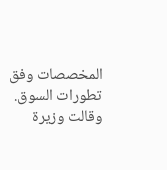المخصصات وفق تطورات السوق. وقالت وزيرة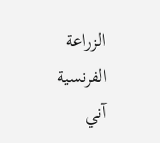الزراعة الفرنسية آني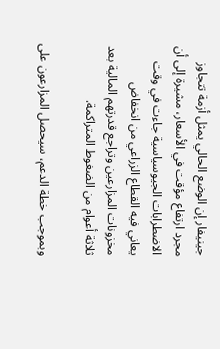جينيفار إن الوضع الحالي يمثل أزمة تتجاوز مجرد ارتفاع مؤقت في الأسعار، مشيرة إلى أن الاضطرابات الجيوسياسية جاءت في وقت يعاني فيه القطاع الزراعي من انخفاض مخزونات المزارعين وتراجع قدرتهم المالية بعد ثلاثة أعوام من الضغوط المتراكمة.

وبموجب خطة الدعم، سيحصل المزارعون على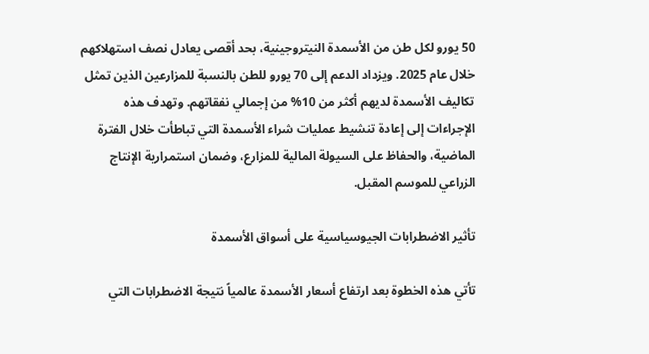50 يورو لكل طن من الأسمدة النيتروجينية، بحد أقصى يعادل نصف استهلاكهم خلال عام 2025. ويزداد الدعم إلى 70 يورو للطن بالنسبة للمزارعين الذين تمثل تكاليف الأسمدة لديهم أكثر من 10% من إجمالي نفقاتهم. وتهدف هذه الإجراءات إلى إعادة تنشيط عمليات شراء الأسمدة التي تباطأت خلال الفترة الماضية، والحفاظ على السيولة المالية للمزارع، وضمان استمرارية الإنتاج الزراعي للموسم المقبل.

تأثير الاضطرابات الجيوسياسية على أسواق الأسمدة

تأتي هذه الخطوة بعد ارتفاع أسعار الأسمدة عالمياً نتيجة الاضطرابات التي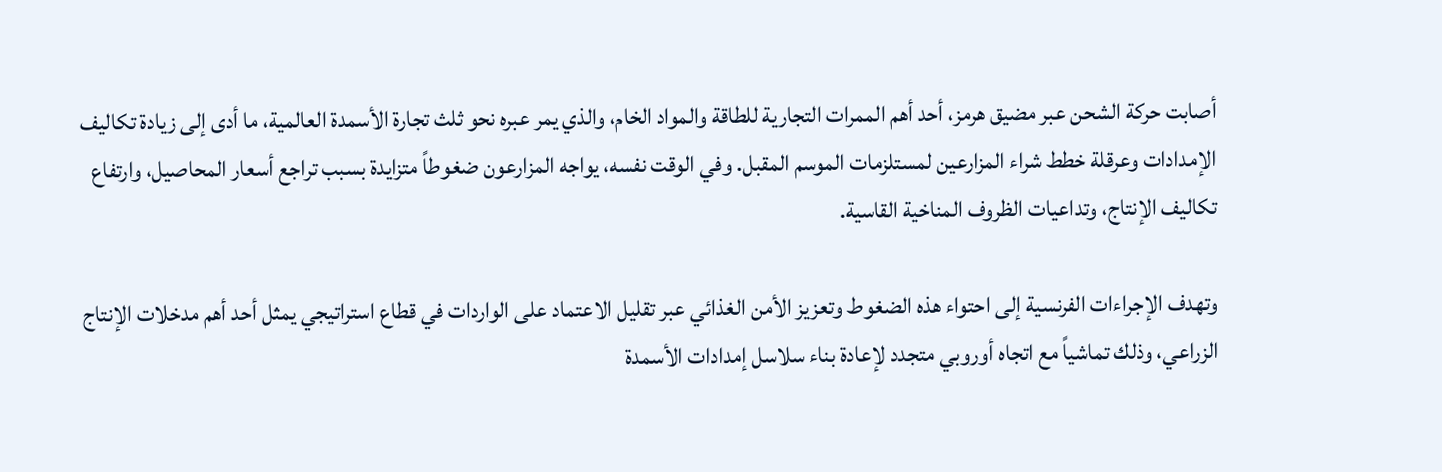أصابت حركة الشحن عبر مضيق هرمز، أحد أهم الممرات التجارية للطاقة والمواد الخام، والذي يمر عبره نحو ثلث تجارة الأسمدة العالمية، ما أدى إلى زيادة تكاليف الإمدادات وعرقلة خطط شراء المزارعين لمستلزمات الموسم المقبل. وفي الوقت نفسه، يواجه المزارعون ضغوطاً متزايدة بسبب تراجع أسعار المحاصيل، وارتفاع تكاليف الإنتاج، وتداعيات الظروف المناخية القاسية.

وتهدف الإجراءات الفرنسية إلى احتواء هذه الضغوط وتعزيز الأمن الغذائي عبر تقليل الاعتماد على الواردات في قطاع استراتيجي يمثل أحد أهم مدخلات الإنتاج الزراعي، وذلك تماشياً مع اتجاه أوروبي متجدد لإعادة بناء سلاسل إمدادات الأسمدة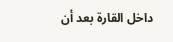داخل القارة بعد أن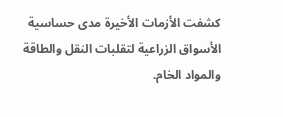كشفت الأزمات الأخيرة مدى حساسية الأسواق الزراعية لتقلبات النقل والطاقة والمواد الخام.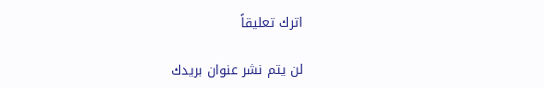اترك تعليقاً

لن يتم نشر عنوان بريدك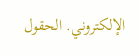الإلكتروني. الحقول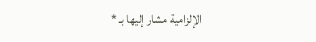الإلزامية مشار إليها بـ *